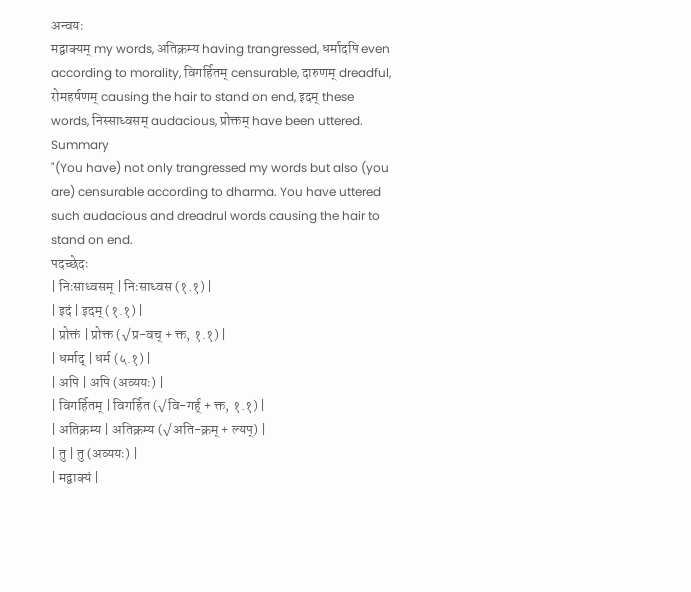अन्वयः
मद्वाक्यम् my words, अतिक्रम्य having trangressed, धर्मादपि even according to morality, विगर्हितम् censurable, दारुणम् dreadful, रोमहर्षणम् causing the hair to stand on end, इदम् these words, निस्साध्वसम् audacious, प्रोक्तम् have been uttered.
Summary
"(You have) not only trangressed my words but also (you are) censurable according to dharma. You have uttered such audacious and dreadrul words causing the hair to stand on end.
पदच्छेदः
| निःसाध्वसम् | निःसाध्वस (१.१) |
| इदं | इदम् (१.१) |
| प्रोक्तं | प्रोक्त (√प्र-वच् + क्त, १.१) |
| धर्माद् | धर्म (५.१) |
| अपि | अपि (अव्ययः) |
| विगर्हितम् | विगर्हित (√वि-गर्ह् + क्त, १.१) |
| अतिक्रम्य | अतिक्रम्य (√अति-क्रम् + ल्यप्) |
| तु | तु (अव्ययः) |
| मद्वाक्यं |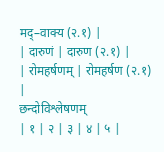मद्–वाक्य (२.१) |
| दारुणं | दारुण (२.१) |
| रोमहर्षणम् | रोमहर्षण (२.१) |
छन्दोविश्लेषणम्
| १ | २ | ३ | ४ | ५ |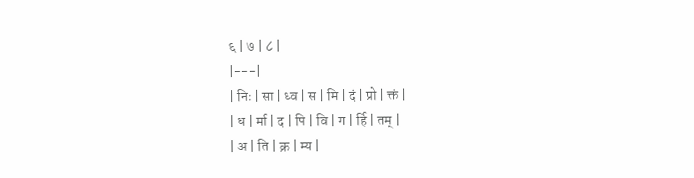६ | ७ | ८ |
|---|
| निः | सा | ध्व | स | मि | दं | प्रो | क्तं |
| ध | र्मा | द | पि | वि | ग | र्हि | तम् |
| अ | ति | क्र | म्य |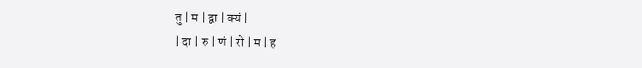तु | म | द्वा | क्यं |
| दा | रु | णं | रो | म | ह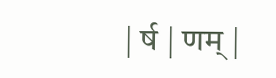| र्ष | णम् |